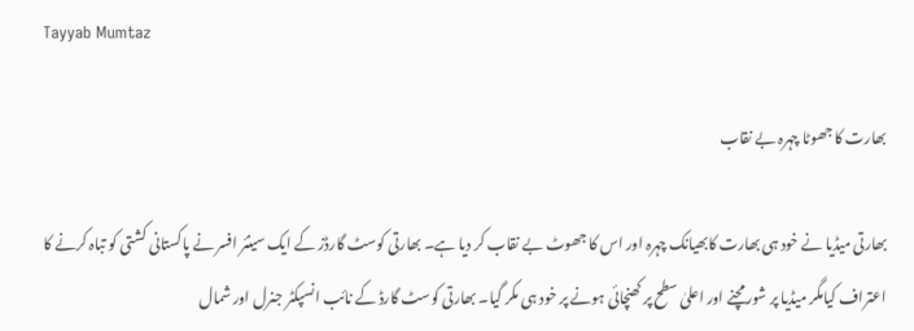Tayyab Mumtaz

بھارت کا جھوٹا چہرہ بے نقاب

بھارتی میڈیا نے خود ہی بھارت کابھیانک چہرہ اور اس کا جھوٹ بے نقاب کر دیا ہے۔ بھارتی کوسٹ گارڈز کے ایک سینئر افسر نے پاکستانی کشتی کو تباہ کرنے کا اعتراف کیامگر میڈیا پر شور مچنے اور اعلیٰ سطح پر کھنچائی ہونے پر خود ہی مکر گیا۔ بھارتی کوسٹ گارڈ کے نائب انسپکٹر جنرل اور شمال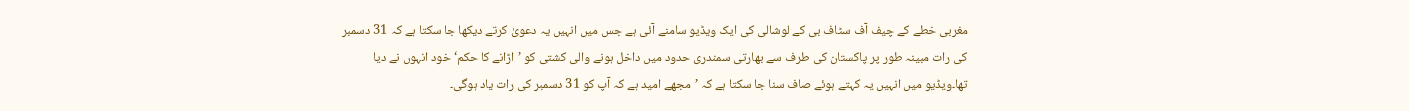مغربی خطے کے چیف آف سٹاف بی کے لوشالی کی ایک ویڈیو سامنے آئی ہے جس میں انہیں یہ دعویٰ کرتے دیکھا جا سکتا ہے کہ 31 دسمبر کی رات مبینہ طور پر پاکستان کی طرف سے بھارتی سمندری حدود میں داخل ہونے والی کشتی کو ’اڑانے کا حکم‘ خود انہوں نے دیا تھا۔ویڈیو میں انہیں یہ کہتے ہوئے صاف سنا جا سکتا ہے کہ ’مجھے امید ہے کہ آپ کو 31 دسمبر کی رات یاد ہوگی۔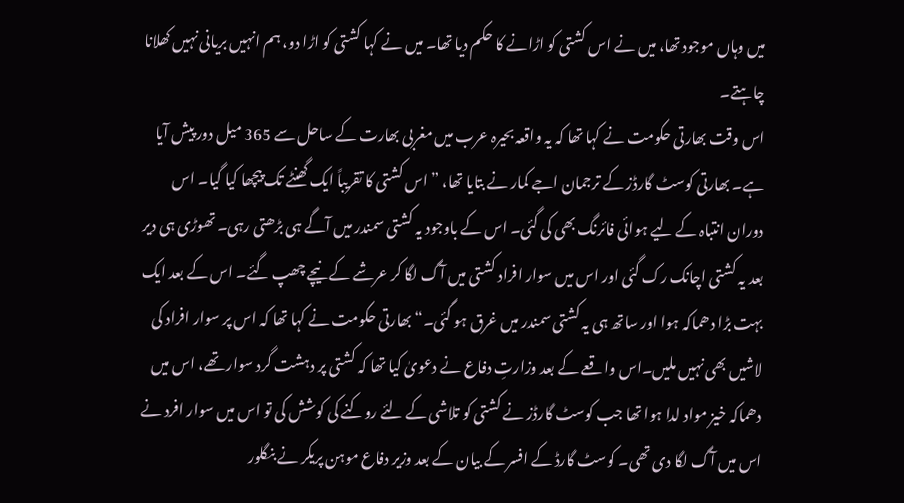میں وہاں موجود تھا، میں نے اس کشتی کو اڑانے کا حکم دیا تھا۔ میں نے کہا کشتی کو اڑا دو، ہم انہیں بریانی نہیں کھلانا چاہتے۔
اس وقت بھارتی حکومت نے کہا تھا کہ یہ واقعہ بحیرہ عرب میں مغربی بھارت کے ساحل سے 365 میل دور پیش آیا ہے۔ بھارتی کوسٹ گارڈز کے ترجمان اجے کمار نے بتایا تھا، ”اس کشتی کا تقریباً ایک گھنٹے تک پیچھا کیا گیا۔ اس دوران انتباہ کے لیے ہوائی فائرنگ بھی کی گئی۔ اس کے باوجود یہ کشتی سمندر میں آگے ہی بڑھتی رہی۔ تھوڑی ہی دیر بعد یہ کشتی اچانک رک گئی اور اس میں سوار افراد کشتی میں آگ لگا کر عرشے کے نیچے چھپ گئے۔ اس کے بعد ایک بہت بڑا دھماکہ ہوا اور ساتھ ہی یہ کشتی سمندر میں غرق ہو گئی۔“ بھارتی حکومت نے کہا تھا کہ اس پر سوار افراد کی لاشیں بھی نہیں ملیں۔اس واقعے کے بعد وزارتِ دفاع نے دعویٰ کیا تھا کہ کشتی پر دہشت گرد سوار تھے، اس میں دھماکہ خیز مواد لدا ہوا تھا جب کوسٹ گارڈز نے کشتی کو تلاشی کے لئے روکنے کی کوشش کی تو اس میں سوار افرد نے اس میں آگ لگا دی تھی۔ کوسٹ گارڈ کے افسر کے بیان کے بعد وزیر دفاع موہن پریکر نے بنگلور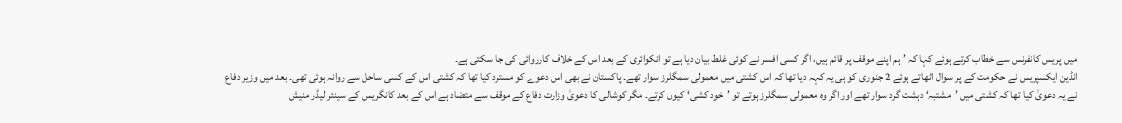میں پریس کانفرنس سے خطاب کرتے ہوئے کہا کہ ’ہم اپنے موقف پر قائم ہیں، اگر کسی افسر نے کوئی غلط بیان دیا ہے تو انکوائری کے بعد اس کے خلاف کارروائی کی جا سکتی ہے۔
انڈین ایکسپریس نے حکومت کے پر سوال اٹھاتے ہوئے 2 جنوری کو ہی یہ کہہ دیا تھا کہ اس کشتی میں معمولی سمگلرز سوار تھے۔ پاکستان نے بھی اس دعوے کو مسترد کیا تھا کہ کشتی اس کے کسی ساحل سے روانہ ہوئی تھی۔ بعد میں وزیر دفاع نے یہ دعویٰ کیا تھا کہ کشتی میں ’مشتبہ‘ دہشت گرد سوار تھے اور اگر وہ معمولی سمگلرز ہوتے تو ’خود کشی‘ کیوں کرتے۔ مگر کوشالی کا دعویٰ وزارت دفاع کے موقف سے متضاد ہے اس کے بعد کانگریس کے سینئر لیڈر منیش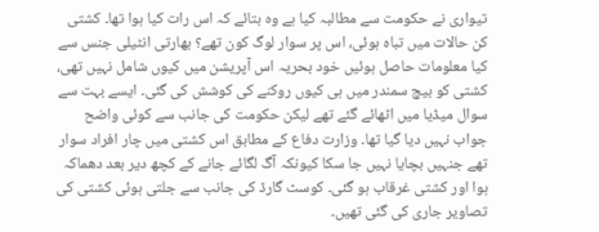تیواری نے حکومت سے مطالبہ کیا ہے وہ بتائے کہ اس رات کیا ہوا تھا۔ کشتی کن حالات میں تباہ ہوئی، اس پر سوار لوگ کون تھے؟ بھارتی انٹیلی جنس سے کیا معلومات حاصل ہوئیں خود بحریہ اس آپریشن میں کیوں شامل نہیں تھی، کشتی کو بیچ سمندر میں ہی کیوں روکنے کی کوشش کی گئی۔ ایسے بہت سے سوال میڈیا میں اٹھائے گئے تھے لیکن حکومت کی جانب سے کوئی واضح جواب نہیں دیا گیا تھا۔ وزارت دفاع کے مطابق اس کشتی میں چار افراد سوار تھے جنہیں بچایا نہیں جا سکا کیونکہ آگ لگائے جانے کے کچھ دیر بعد دھماکہ ہوا اور کشتی غرقاب ہو گئی۔ کوسٹ گارڈ کی جانب سے جلتی ہوئی کشتی کی تصاویر جاری کی گئی تھیں۔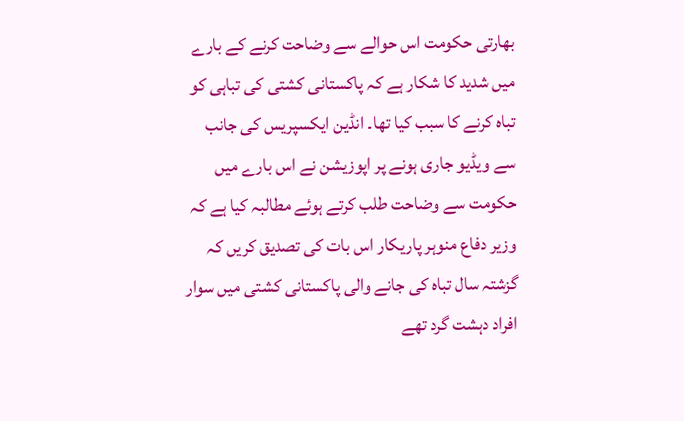بھارتی حکومت اس حوالے سے وضاحت کرنے کے بارے میں شدید کا شکار ہے کہ پاکستانی کشتی کی تباہی کو تباہ کرنے کا سبب کیا تھا۔ انڈین ایکسپریس کی جانب سے ویڈیو جاری ہونے پر اپوزیشن نے اس بارے میں حکومت سے وضاحت طلب کرتے ہوئے مطالبہ کیا ہے کہ وزیر دفاع منوہر پاریکار اس بات کی تصدیق کریں کہ گزشتہ سال تباہ کی جانے والی پاکستانی کشتی میں سوار افراد دہشت گرد تھے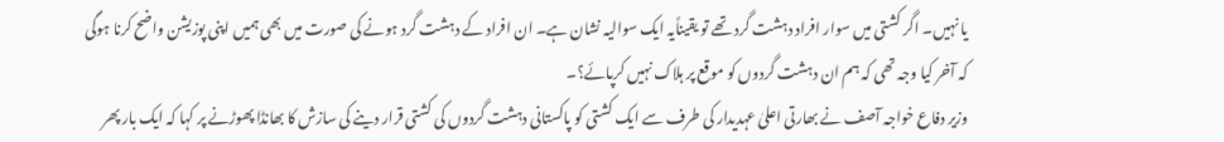یا نہیں۔ اگر کشتی میں سوار افراد دہشت گرد تھے تو یقیناًیہ ایک سوالیہ نشان ہے۔ ان افراد کے دہشت گرد ہونے کی صورت میں بھی ہمیں اپنی پوزیشن واضح کرنا ہوگی کہ آخر کیا وجہ تھی کہ ہم ان دہشت گردوں کو موقع پر ہلاک نہیں کرپائے؟۔
وزیر دفاع خواجہ آصف نے بھارتی اعلیٰ عہدیدار کی طرف سے ایک کشتی کو پاکستانی دہشت گردوں کی کشتی قرار دینے کی سازش کا بھانڈا پھوڑنے پر کہا کہ ایک بار پھر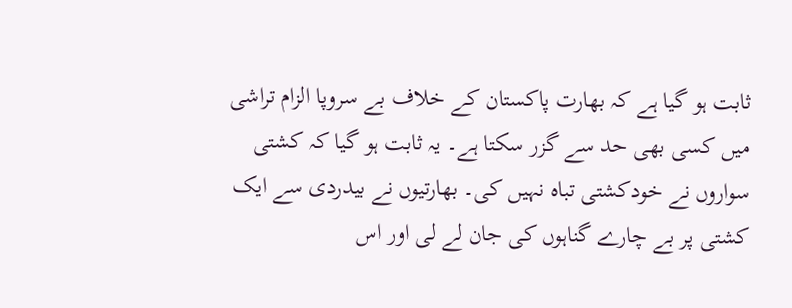ثابت ہو گیا ہے کہ بھارت پاکستان کے خلاف بے سروپا الزام تراشی میں کسی بھی حد سے گزر سکتا ہے۔ یہ ثابت ہو گیا کہ کشتی سواروں نے خودکشتی تباہ نہیں کی۔ بھارتیوں نے بیدردی سے ایک کشتی پر بے چارے گناہوں کی جان لے لی اور اس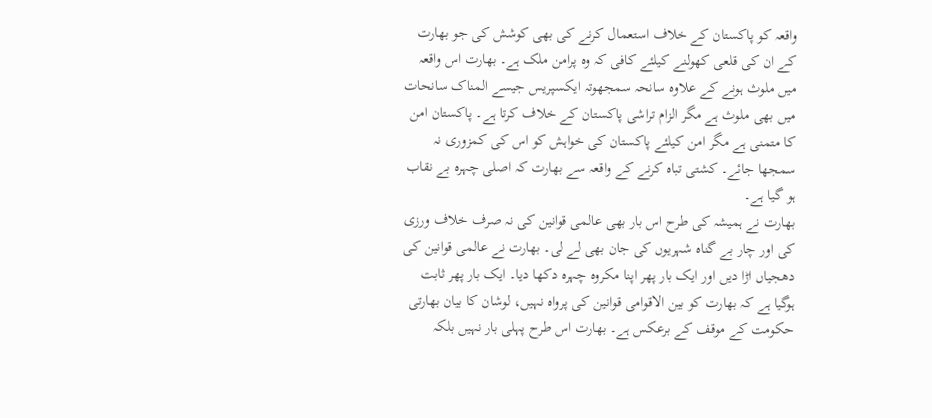واقعہ کو پاکستان کے خلاف استعمال کرنے کی بھی کوشش کی جو بھارت کے ان کی قلعی کھولنے کیلئے کافی کہ وہ پرامن ملک ہے۔ بھارت اس واقعہ میں ملوث ہونے کے علاوہ سانحہ سمجھوتہ ایکسپریس جیسے المناک سانحات میں بھی ملوث ہے مگر الزام تراشی پاکستان کے خلاف کرتا ہے۔ پاکستان امن کا متمنی ہے مگر امن کیلئے پاکستان کی خواہش کو اس کی کمزوری نہ سمجھا جائے۔ کشتی تباہ کرنے کے واقعہ سے بھارت کہ اصلی چہرہ بے نقاب ہو گیا ہے۔
بھارت نے ہمیشہ کی طرح اس بار بھی عالمی قوانین کی نہ صرف خلاف ورزی کی اور چار بے گناہ شہریوں کی جان بھی لے لی۔ بھارت نے عالمی قوانین کی دھجیاں اڑا دیں اور ایک بار پھر اپنا مکروہ چہرہ دکھا دیا۔ ایک بار پھر ثابت ہوگیا ہے کہ بھارت کو بین الاقوامی قوانین کی پرواہ نہیں، لوشان کا بیان بھارتی حکومت کے موقف کے برعکس ہے۔ بھارت اس طرح پہلی بار نہیں بلکہ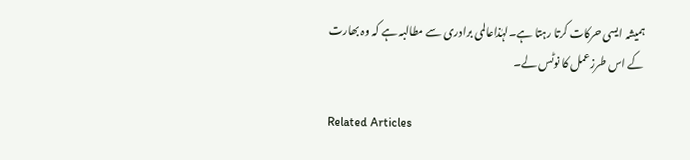ہمیشہ ایسی حرکات کرتا رہتا ہے۔لہٰذاعالمی برادری سے مطالبہ ہے کہ وہ بھارت کے اس طرزعمل کا نوٹس لے۔

Related Articles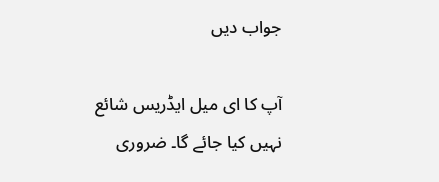جواب دیں

آپ کا ای میل ایڈریس شائع نہیں کیا جائے گا۔ ضروری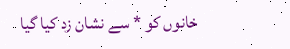خانوں کو * سے نشان زد کیا گیا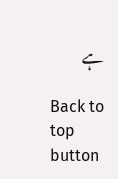ہے

Back to top button